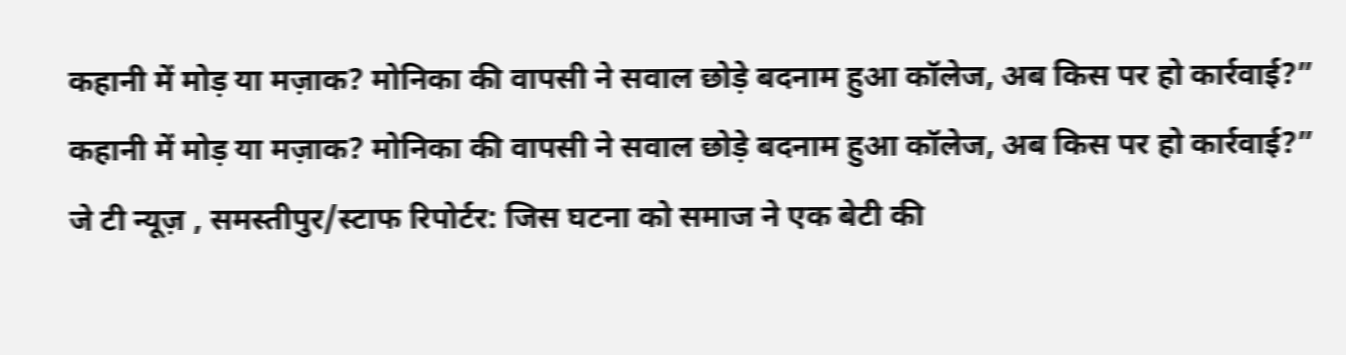कहानी में मोड़ या मज़ाक? मोनिका की वापसी ने सवाल छोड़े बदनाम हुआ कॉलेज, अब किस पर हो कार्रवाई?”
कहानी में मोड़ या मज़ाक? मोनिका की वापसी ने सवाल छोड़े बदनाम हुआ कॉलेज, अब किस पर हो कार्रवाई?”
जे टी न्यूज़ , समस्तीपुर/स्टाफ रिपोर्टर: जिस घटना को समाज ने एक बेटी की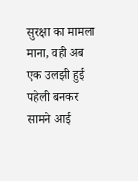सुरक्षा का मामला माना, वही अब एक उलझी हुई पहेली बनकर सामने आई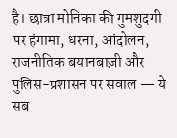है। छात्रा मोनिका की गुमशुदगी पर हंगामा, धरना, आंदोलन, राजनीतिक बयानबाज़ी और पुलिस-प्रशासन पर सवाल — ये सब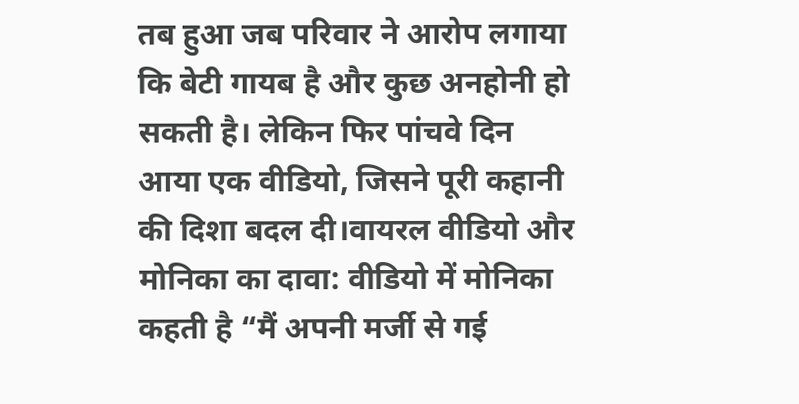तब हुआ जब परिवार ने आरोप लगाया कि बेटी गायब है और कुछ अनहोनी हो सकती है। लेकिन फिर पांचवे दिन आया एक वीडियो, जिसने पूरी कहानी की दिशा बदल दी।वायरल वीडियो और मोनिका का दावा: वीडियो में मोनिका कहती है “मैं अपनी मर्जी से गई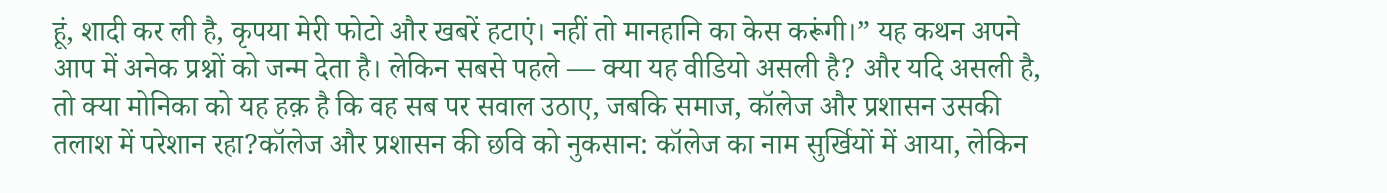हूं, शादी कर ली है, कृपया मेरी फोटो और खबरें हटाएं। नहीं तो मानहानि का केस करूंगी।” यह कथन अपने आप में अनेक प्रश्नों को जन्म देता है। लेकिन सबसे पहले — क्या यह वीडियो असली है? और यदि असली है, तो क्या मोनिका को यह हक़ है कि वह सब पर सवाल उठाए, जबकि समाज, कॉलेज और प्रशासन उसकी तलाश में परेशान रहा?कॉलेज और प्रशासन की छवि को नुकसान: कॉलेज का नाम सुर्खियों में आया, लेकिन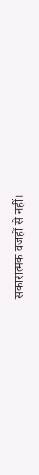सकारात्मक वजहों से नहीं।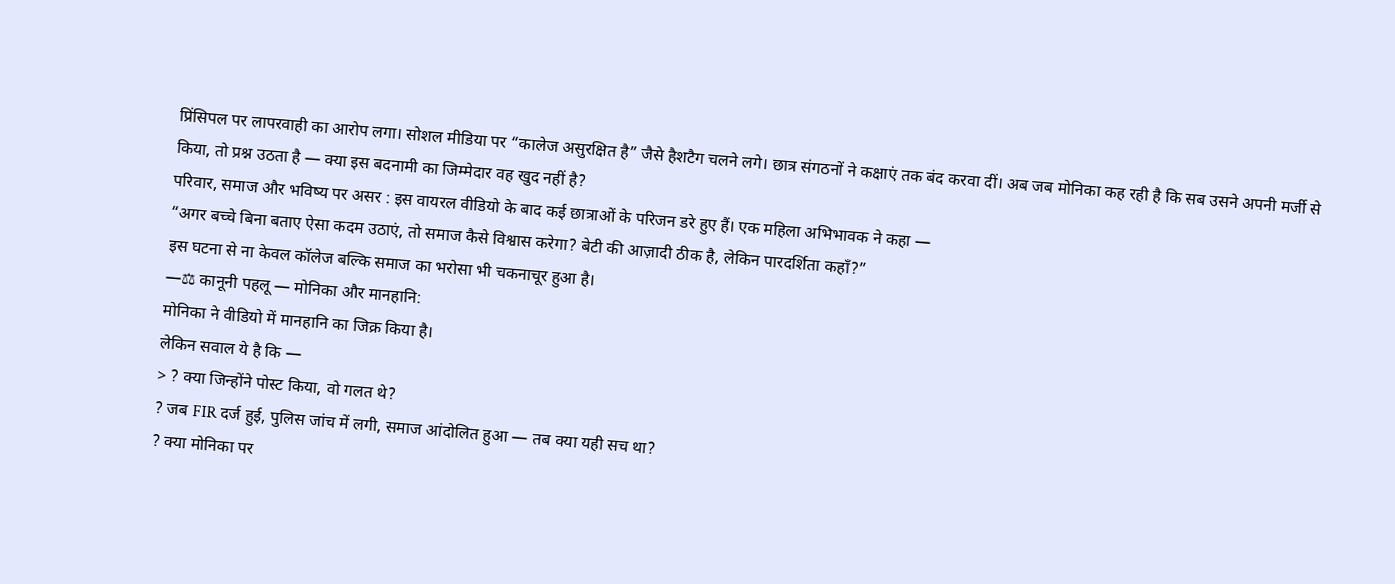प्रिंसिपल पर लापरवाही का आरोप लगा। सोशल मीडिया पर “कालेज असुरक्षित है” जैसे हैशटैग चलने लगे। छात्र संगठनों ने कक्षाएं तक बंद करवा दीं। अब जब मोनिका कह रही है कि सब उसने अपनी मर्जी से किया, तो प्रश्न उठता है — क्या इस बदनामी का जिम्मेदार वह खुद नहीं है?
परिवार, समाज और भविष्य पर असर : इस वायरल वीडियो के बाद कई छात्राओं के परिजन डरे हुए हैं। एक महिला अभिभावक ने कहा —
“अगर बच्चे बिना बताए ऐसा कदम उठाएं, तो समाज कैसे विश्वास करेगा? बेटी की आज़ादी ठीक है, लेकिन पारदर्शिता कहाँ?”
इस घटना से ना केवल कॉलेज बल्कि समाज का भरोसा भी चकनाचूर हुआ है।
—⚖ कानूनी पहलू — मोनिका और मानहानि:
मोनिका ने वीडियो में मानहानि का जिक्र किया है।
लेकिन सवाल ये है कि —
> ? क्या जिन्होंने पोस्ट किया, वो गलत थे?
? जब FIR दर्ज हुई, पुलिस जांच में लगी, समाज आंदोलित हुआ — तब क्या यही सच था?
? क्या मोनिका पर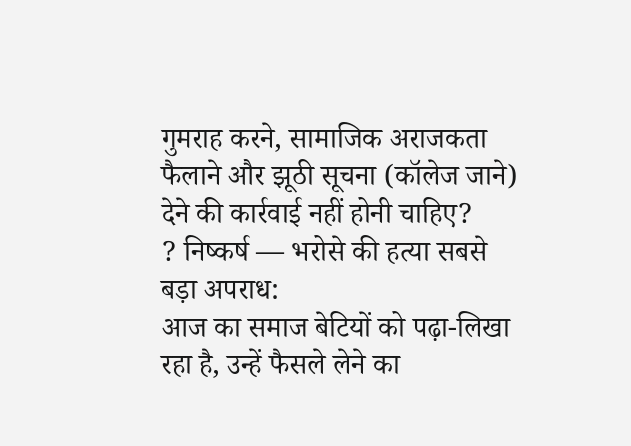गुमराह करने, सामाजिक अराजकता फैलाने और झूठी सूचना (कॉलेज जाने) देने की कार्रवाई नहीं होनी चाहिए?
? निष्कर्ष — भरोसे की हत्या सबसे बड़ा अपराध:
आज का समाज बेटियों को पढ़ा-लिखा रहा है, उन्हें फैसले लेने का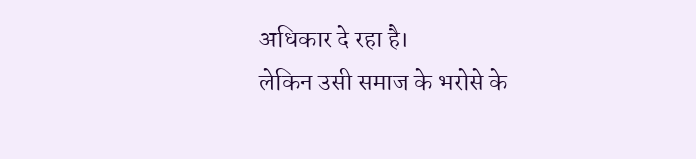अधिकार दे रहा है।
लेकिन उसी समाज के भरोसे के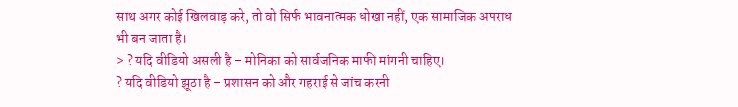साथ अगर कोई खिलवाड़ करे, तो वो सिर्फ भावनात्मक धोखा नहीं, एक सामाजिक अपराध भी बन जाता है।
> ? यदि वीडियो असली है – मोनिका को सार्वजनिक माफी मांगनी चाहिए।
? यदि वीडियो झूठा है – प्रशासन को और गहराई से जांच करनी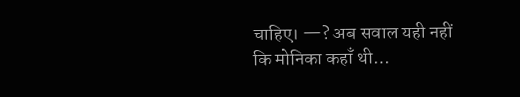चाहिए। —? अब सवाल यही नहीं कि मोनिका कहाँ थी…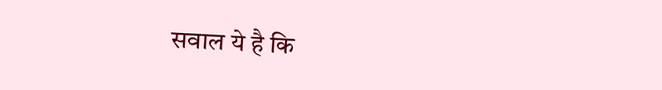सवाल ये है कि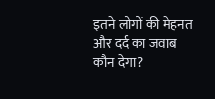इतने लोगों की मेहनत और दर्द का जवाब कौन देगा?